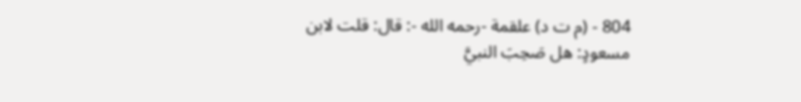804 - (م ت د) علقمة -رحمه الله -: قال: قلت لابن مسعودٍ: هل صَحِبَ النبيَّ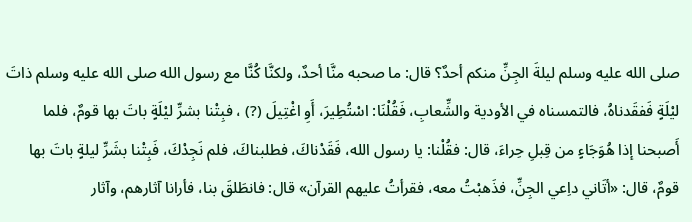صلى الله عليه وسلم ليلةَ الجِنِّ منكم أحدٌ؟ قال: ما صحبه منَّا أحدٌ، ولكنَّا كُنَّا مع رسول الله صلى الله عليه وسلم ذاتَ ليْلَةٍ فَفقَدناهُ، فالتمسناه في الأودية والشِّعابِ، فَقُلْنَا: اسْتُطِيرَ، أَوِ اغْتِيلَ (?) ، فبِتْنا بشرِّ ليْلَةٍ باتَ بها قومٌ، فلما أَصبحنا إذا هُوَجَاءٍ من قِبلِ حِراءَ، قال: فقُلْنا: يا رسول الله، فَقَدْناكَ، فطلبناكَ، فلم نَجِدْكَ، فَبِتْنا بشَرِّ ليلةٍ باتَ بها قومٌ، قال: «أتَاني داِعي الجِنِّ، فذَهبْتُ معه، فقرأتُ عليهم القرآن» قال: فانطَلقَ بنا، فأرانا آثارهم، وآثار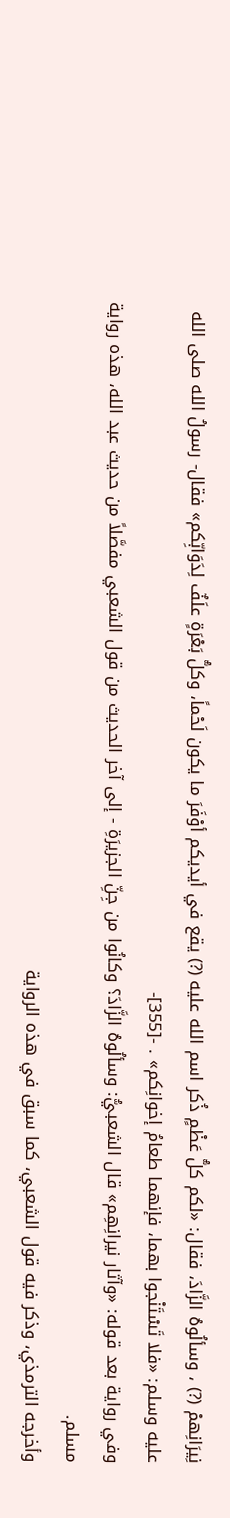نِيرَانِهمْ (?) ، وسألُوهُ الزَّادَ، فقال: «لكم كلُّ عَظْمٍ ذُكر اسم الله عليه (?) يقع في أيديكم أوْفَرَ ما يكون لَحْماً، وكلُّ بَعْرَةٍ علَفٌ لِدَوَابِّكم» فقال- رسولُ الله صلى الله عليه وسلم: «فلا تَسْتَنْجوا بهما، فإنهما طعامُ إخوانِكم» . -[355]-
وفي رواية بعد قوله: «وآثار نيرانِهِم» قال الشعبيُّ: وسألُوهُ الزَّادَ؟ وكانُوا من جِنِّ الجزيرَةِ - إلى آخر الحديث من قول الشعبي مفصَّلاً من حديث عبد الله، هذه رواية مسلم.
وأخرجه الترمذي، وذكر فيه قول الشعبي، كما سبق في هذه الرواية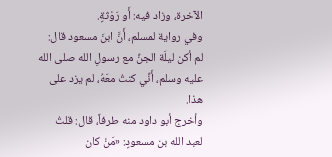الآخرة، وزاد فيه: أَو رَوْثةٍ.
وفي رواية لمسلم، أَنَّ ابنَ مسعود قال: لم أكن ليلَة الجنِّ مع رسولِ الله صلى الله عليه وسلم، أَنِّي كنتُ معَهُ، لم يزد على هذا.
وأخرج أبو داود منه طرفاً، قال: قلتُ لعبد الله بن مسعودٍ: «مَنْ كان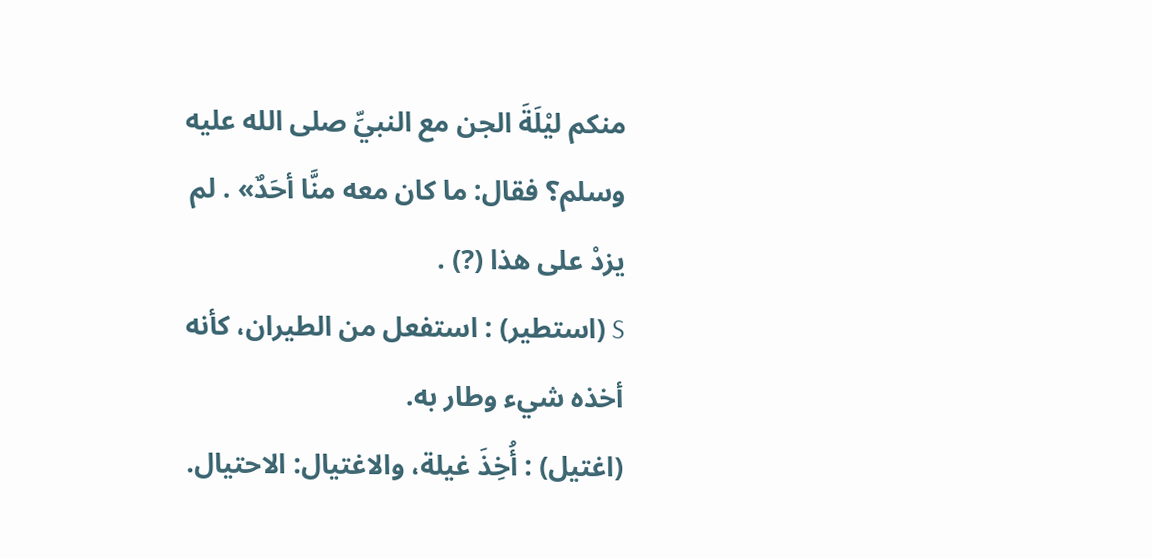منكم ليْلَةَ الجن مع النبيِّ صلى الله عليه وسلم؟ فقال: ما كان معه منَّا أحَدٌ» . لم يزدْ على هذا (?) .
S (استطير) : استفعل من الطيران، كأنه أخذه شيء وطار به.
(اغتيل) : أُخِذَ غيلة، والاغتيال: الاحتيال.